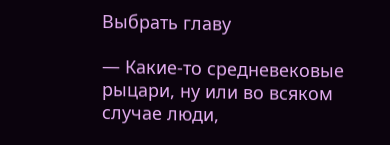Выбрать главу

— Какие-то средневековые рыцари, ну или во всяком случае люди,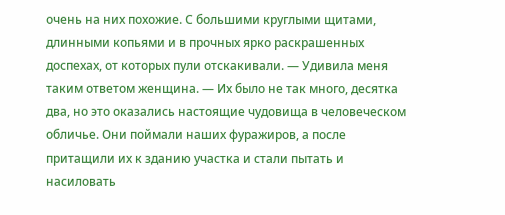очень на них похожие. С большими круглыми щитами, длинными копьями и в прочных ярко раскрашенных доспехах, от которых пули отскакивали. — Удивила меня таким ответом женщина. — Их было не так много, десятка два, но это оказались настоящие чудовища в человеческом обличье. Они поймали наших фуражиров, а после притащили их к зданию участка и стали пытать и насиловать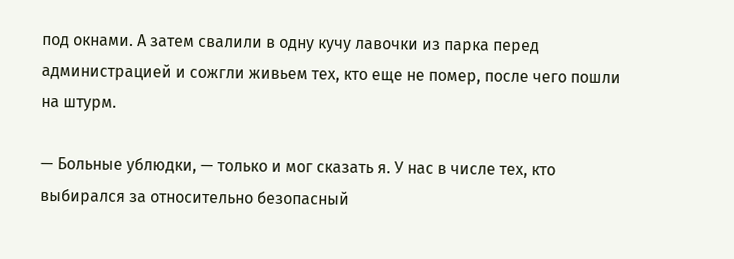под окнами. А затем свалили в одну кучу лавочки из парка перед администрацией и сожгли живьем тех, кто еще не помер, после чего пошли на штурм.

— Больные ублюдки, — только и мог сказать я. У нас в числе тех, кто выбирался за относительно безопасный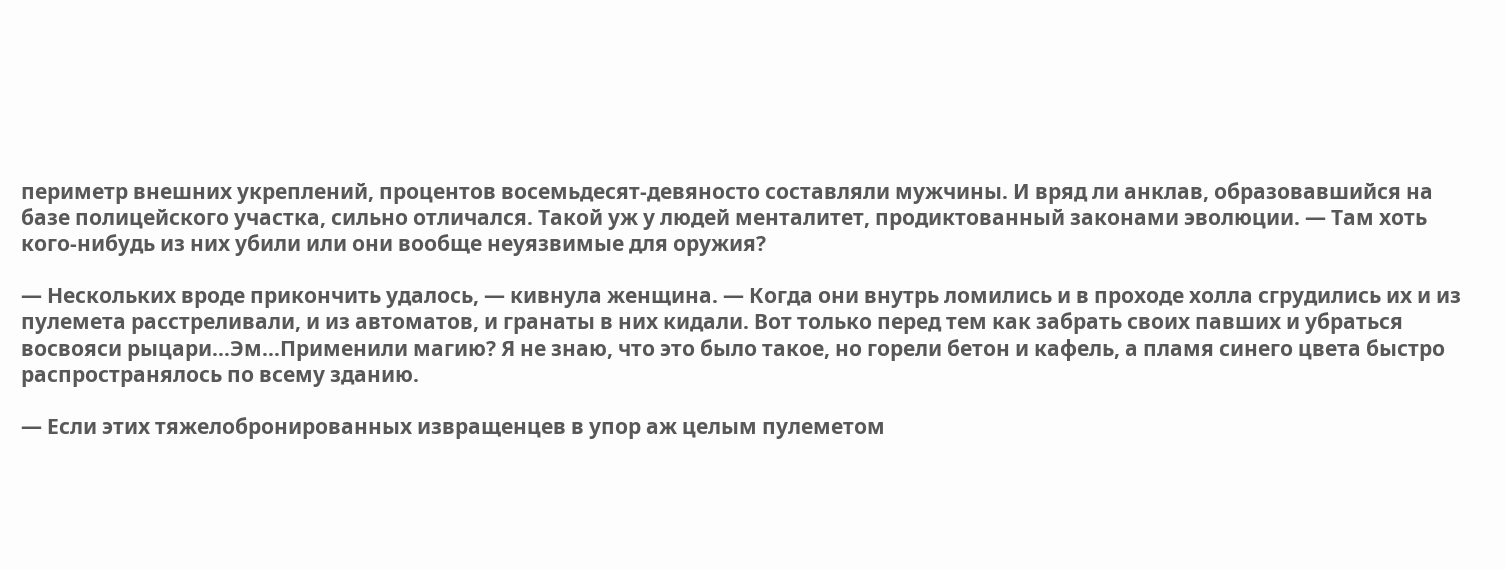периметр внешних укреплений, процентов восемьдесят-девяносто составляли мужчины. И вряд ли анклав, образовавшийся на базе полицейского участка, сильно отличался. Такой уж у людей менталитет, продиктованный законами эволюции. — Там хоть кого-нибудь из них убили или они вообще неуязвимые для оружия?

— Нескольких вроде прикончить удалось, — кивнула женщина. — Когда они внутрь ломились и в проходе холла сгрудились их и из пулемета расстреливали, и из автоматов, и гранаты в них кидали. Вот только перед тем как забрать своих павших и убраться восвояси рыцари…Эм…Применили магию? Я не знаю, что это было такое, но горели бетон и кафель, а пламя синего цвета быстро распространялось по всему зданию.

— Если этих тяжелобронированных извращенцев в упор аж целым пулеметом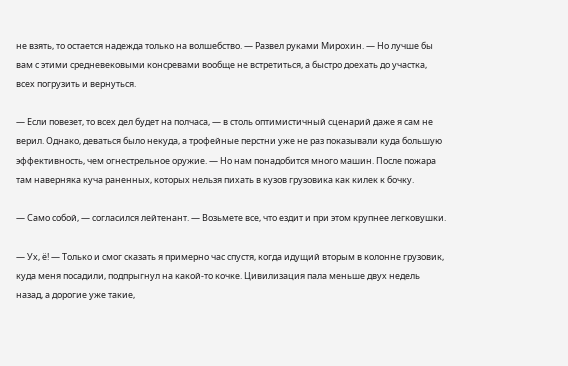не взять, то остается надежда только на волшебство. — Развел руками Мирохин. — Но лучше бы вам с этими средневековыми консревами вообще не встретиться, а быстро доехать до участка, всех погрузить и вернуться.

— Если повезет, то всех дел будет на полчаса, — в столь оптимистичный сценарий даже я сам не верил. Однако, деваться было некуда, а трофейные перстни уже не раз показывали куда большую эффективность, чем огнестрельное оружие. — Но нам понадобится много машин. После пожара там наверняка куча раненных, которых нельзя пихать в кузов грузовика как килек к бочку.

— Само собой, — согласился лейтенант. — Возьмете все, что ездит и при этом крупнее легковушки.

— Ух, ё! — Только и смог сказать я примерно час спустя, когда идущий вторым в колонне грузовик, куда меня посадили, подпрыгнул на какой-то кочке. Цивилизация пала меньше двух недель назад, а дорогие уже такие,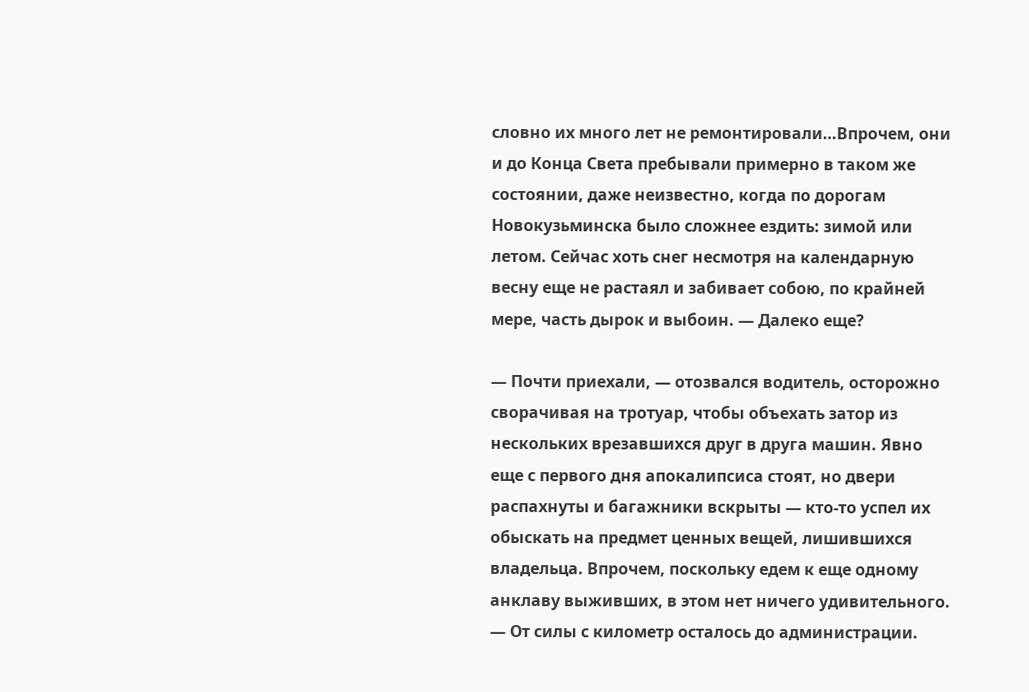словно их много лет не ремонтировали…Впрочем, они и до Конца Света пребывали примерно в таком же состоянии, даже неизвестно, когда по дорогам Новокузьминска было сложнее ездить: зимой или летом. Сейчас хоть снег несмотря на календарную весну еще не растаял и забивает собою, по крайней мере, часть дырок и выбоин. — Далеко еще?

— Почти приехали, — отозвался водитель, осторожно сворачивая на тротуар, чтобы объехать затор из нескольких врезавшихся друг в друга машин. Явно еще с первого дня апокалипсиса стоят, но двери распахнуты и багажники вскрыты — кто-то успел их обыскать на предмет ценных вещей, лишившихся владельца. Впрочем, поскольку едем к еще одному анклаву выживших, в этом нет ничего удивительного. — От силы с километр осталось до администрации.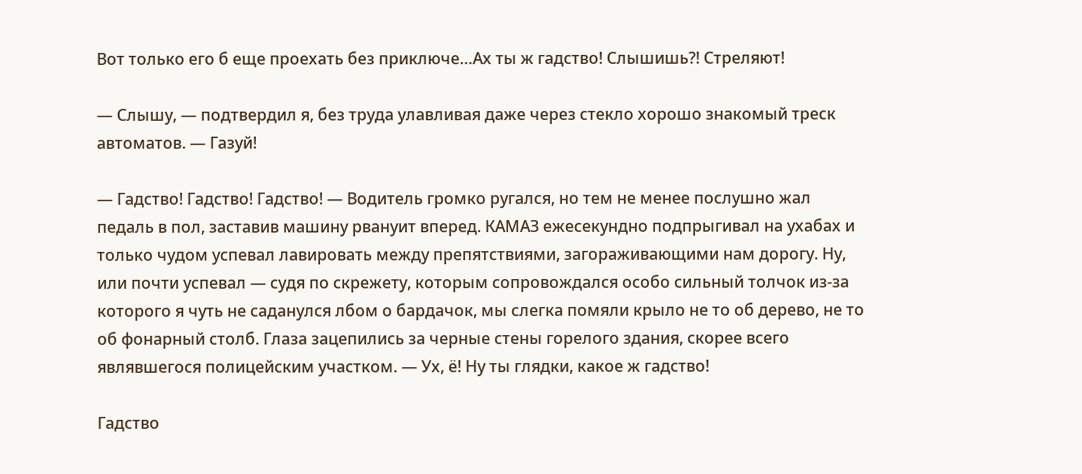Вот только его б еще проехать без приключе…Ах ты ж гадство! Слышишь?! Стреляют!

— Слышу, — подтвердил я, без труда улавливая даже через стекло хорошо знакомый треск автоматов. — Газуй!

— Гадство! Гадство! Гадство! — Водитель громко ругался, но тем не менее послушно жал педаль в пол, заставив машину рвануит вперед. КАМАЗ ежесекундно подпрыгивал на ухабах и только чудом успевал лавировать между препятствиями, загораживающими нам дорогу. Ну, или почти успевал — судя по скрежету, которым сопровождался особо сильный толчок из-за которого я чуть не саданулся лбом о бардачок, мы слегка помяли крыло не то об дерево, не то об фонарный столб. Глаза зацепились за черные стены горелого здания, скорее всего являвшегося полицейским участком. — Ух, ё! Ну ты глядки, какое ж гадство!

Гадство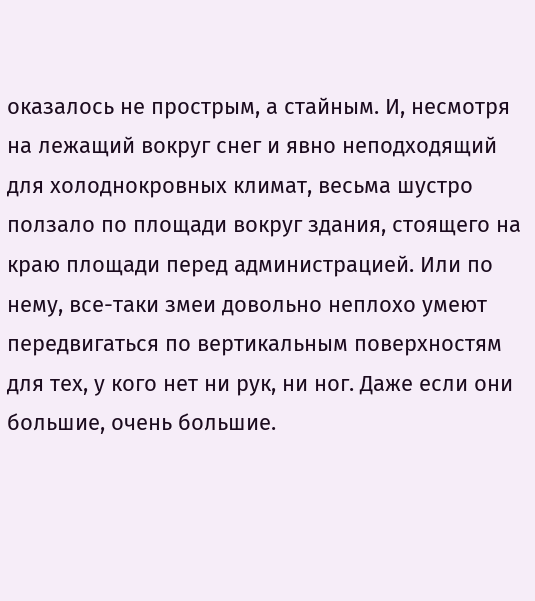оказалось не прострым, а стайным. И, несмотря на лежащий вокруг снег и явно неподходящий для холоднокровных климат, весьма шустро ползало по площади вокруг здания, стоящего на краю площади перед администрацией. Или по нему, все-таки змеи довольно неплохо умеют передвигаться по вертикальным поверхностям для тех, у кого нет ни рук, ни ног. Даже если они большие, очень большие.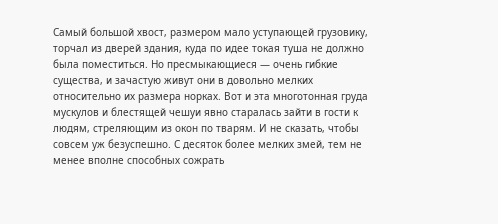Самый большой хвост, размером мало уступающей грузовику, торчал из дверей здания, куда по идее токая туша не должно была поместиться. Но пресмыкающиеся — очень гибкие существа, и зачастую живут они в довольно мелких относительно их размера норках. Вот и эта многотонная груда мускулов и блестящей чешуи явно старалась зайти в гости к людям, стреляющим из окон по тварям. И не сказать, чтобы совсем уж безуспешно. С десяток более мелких змей, тем не менее вполне способных сожрать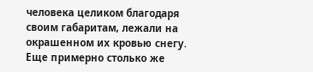человека целиком благодаря своим габаритам, лежали на окрашенном их кровью снегу. Еще примерно столько же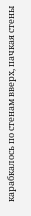карабкалось по стенам вверх, пачкая стены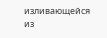изливающейся из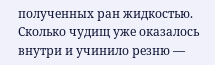полученных ран жидкостью. Сколько чудищ уже оказалось внутри и учинило резню —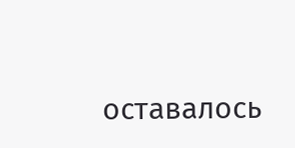оставалось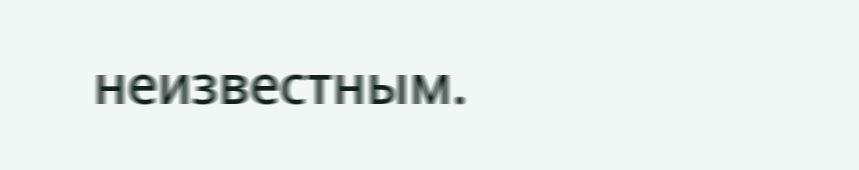неизвестным.